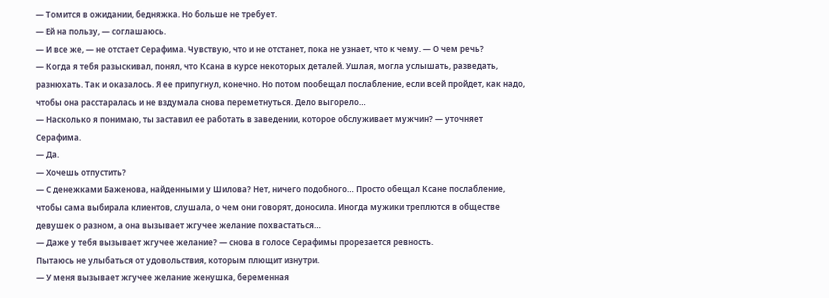— Томится в ожидании, бедняжка. Но больше не требует.
— Ей на пользу, — соглашаюсь.
— И все же, — не отстает Серафима. Чувствую, что и не отстанет, пока не узнает, что к чему. — О чем речь?
— Когда я тебя разыскивал, понял, что Ксана в курсе некоторых деталей. Ушлая, могла услышать, разведать, разнюхать. Так и оказалось. Я ее припугнул, конечно. Но потом пообещал послабление, если всей пройдет, как надо, чтобы она расстаралась и не вздумала снова переметнуться. Дело выгорело…
— Насколько я понимаю, ты заставил ее работать в заведении, которое обслуживает мужчин? — уточняет Серафима.
— Да.
— Хочешь отпустить?
— С денежками Баженова, найденными у Шилова? Нет, ничего подобного… Просто обещал Ксане послабление, чтобы сама выбирала клиентов, слушала, о чем они говорят, доносила. Иногда мужики треплются в обществе девушек о разном, а она вызывает жгучее желание похвастаться…
— Даже у тебя вызывает жгучее желание? — снова в голосе Серафимы прорезается ревность.
Пытаюсь не улыбаться от удовольствия, которым плющит изнутри.
— У меня вызывает жгучее желание женушка, беременная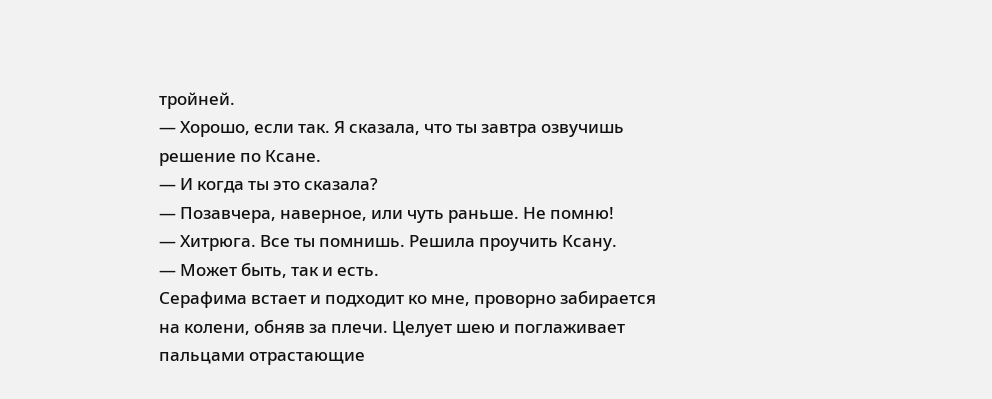тройней.
— Хорошо, если так. Я сказала, что ты завтра озвучишь решение по Ксане.
— И когда ты это сказала?
— Позавчера, наверное, или чуть раньше. Не помню!
— Хитрюга. Все ты помнишь. Решила проучить Ксану.
— Может быть, так и есть.
Серафима встает и подходит ко мне, проворно забирается на колени, обняв за плечи. Целует шею и поглаживает пальцами отрастающие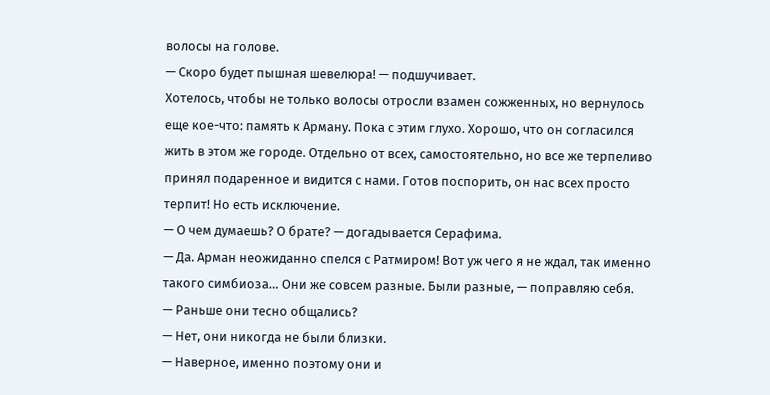волосы на голове.
— Скоро будет пышная шевелюра! — подшучивает.
Хотелось, чтобы не только волосы отросли взамен сожженных, но вернулось еще кое-что: память к Арману. Пока с этим глухо. Хорошо, что он согласился жить в этом же городе. Отдельно от всех, самостоятельно, но все же терпеливо принял подаренное и видится с нами. Готов поспорить, он нас всех просто терпит! Но есть исключение.
— О чем думаешь? О брате? — догадывается Серафима.
— Да. Арман неожиданно спелся с Ратмиром! Вот уж чего я не ждал, так именно такого симбиоза… Они же совсем разные. Были разные, — поправляю себя.
— Раньше они тесно общались?
— Нет, они никогда не были близки.
— Наверное, именно поэтому они и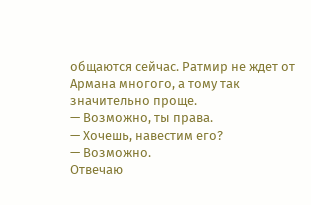общаются сейчас. Ратмир не ждет от Армана многого, а тому так значительно проще.
— Возможно, ты права.
— Хочешь, навестим его?
— Возможно.
Отвечаю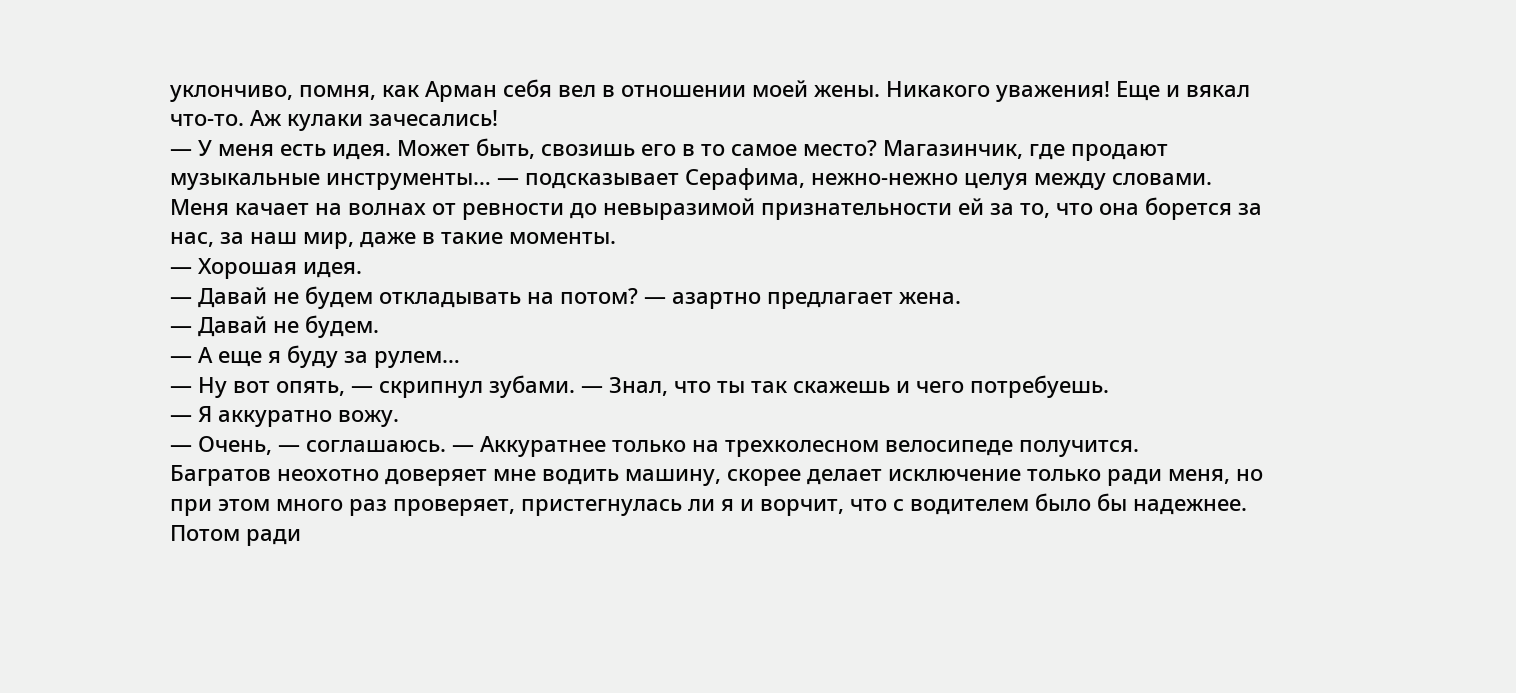уклончиво, помня, как Арман себя вел в отношении моей жены. Никакого уважения! Еще и вякал что-то. Аж кулаки зачесались!
— У меня есть идея. Может быть, свозишь его в то самое место? Магазинчик, где продают музыкальные инструменты… — подсказывает Серафима, нежно-нежно целуя между словами.
Меня качает на волнах от ревности до невыразимой признательности ей за то, что она борется за нас, за наш мир, даже в такие моменты.
— Хорошая идея.
— Давай не будем откладывать на потом? — азартно предлагает жена.
— Давай не будем.
— А еще я буду за рулем…
— Ну вот опять, — скрипнул зубами. — Знал, что ты так скажешь и чего потребуешь.
— Я аккуратно вожу.
— Очень, — соглашаюсь. — Аккуратнее только на трехколесном велосипеде получится.
Багратов неохотно доверяет мне водить машину, скорее делает исключение только ради меня, но при этом много раз проверяет, пристегнулась ли я и ворчит, что с водителем было бы надежнее.
Потом ради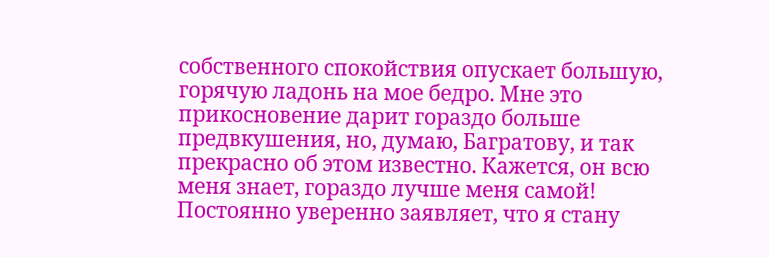собственного спокойствия опускает большую, горячую ладонь на мое бедро. Мне это прикосновение дарит гораздо больше предвкушения, но, думаю, Багратову, и так прекрасно об этом известно. Кажется, он всю меня знает, гораздо лучше меня самой! Постоянно уверенно заявляет, что я стану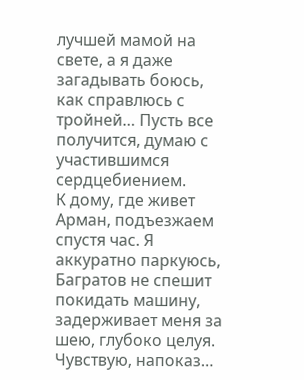лучшей мамой на свете, а я даже загадывать боюсь, как справлюсь с тройней… Пусть все получится, думаю с участившимся сердцебиением.
К дому, где живет Арман, подъезжаем спустя час. Я аккуратно паркуюсь, Багратов не спешит покидать машину, задерживает меня за шею, глубоко целуя.
Чувствую, напоказ…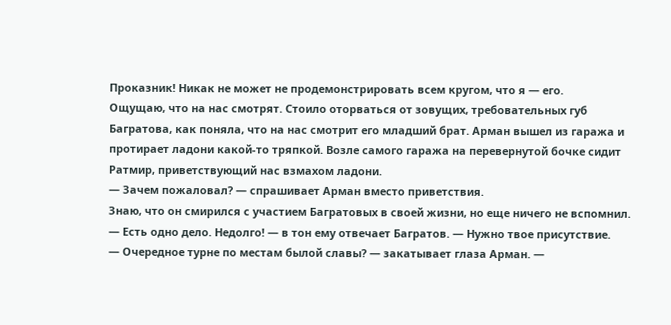Проказник! Никак не может не продемонстрировать всем кругом, что я — его.
Ощущаю, что на нас смотрят. Стоило оторваться от зовущих, требовательных губ Багратова, как поняла, что на нас смотрит его младший брат. Арман вышел из гаража и протирает ладони какой-то тряпкой. Возле самого гаража на перевернутой бочке сидит Ратмир, приветствующий нас взмахом ладони.
— Зачем пожаловал? — спрашивает Арман вместо приветствия.
Знаю, что он смирился с участием Багратовых в своей жизни, но еще ничего не вспомнил.
— Есть одно дело. Недолго! — в тон ему отвечает Багратов. — Нужно твое присутствие.
— Очередное турне по местам былой славы? — закатывает глаза Арман. —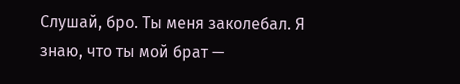Слушай, бро. Ты меня заколебал. Я знаю, что ты мой брат —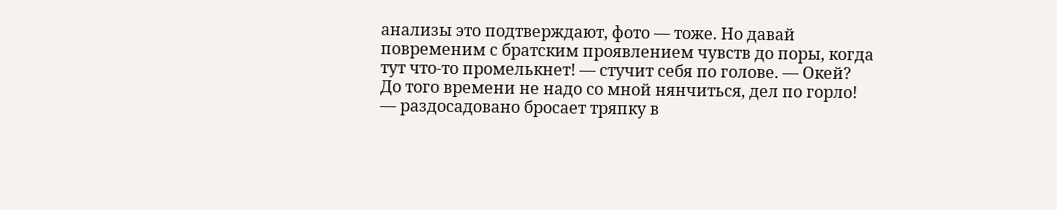анализы это подтверждают, фото — тоже. Но давай повременим с братским проявлением чувств до поры, когда тут что-то промелькнет! — стучит себя по голове. — Окей? До того времени не надо со мной нянчиться, дел по горло! — раздосадовано бросает тряпку в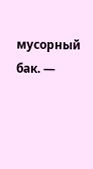мусорный бак. —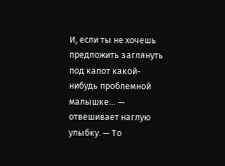И, если ты не хочешь предложить заглянуть под капот какой-нибудь проблемной малышке… — отвешивает наглую улыбку. — То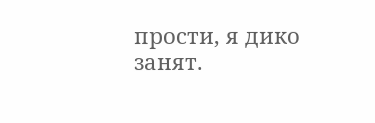прости, я дико занят.